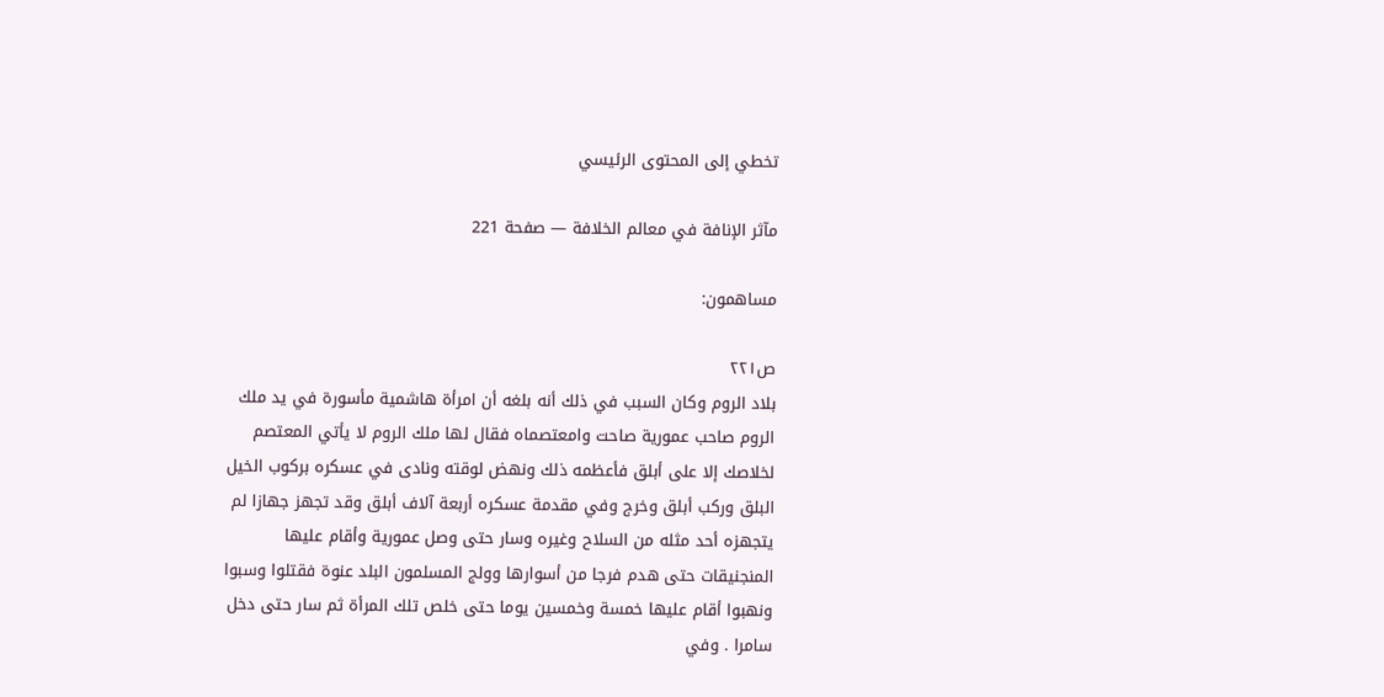تخطي إلى المحتوى الرئيسي

مآثر الإنافة في معالم الخلافة — صفحة 221

مساهمون:

ص٢٢١
بلاد الروم وكان السبب في ذلك أنه بلغه أن امرأة هاشمية مأسورة في يد ملك الروم صاحب عمورية صاحت وامعتصماه فقال لها ملك الروم لا يأتي المعتصم لخلاصك إلا على أبلق فأعظمه ذلك ونهض لوقته ونادى في عسكره بركوب الخيل البلق وركب أبلق وخرج وفي مقدمة عسكره أربعة آلاف أبلق وقد تجهز جهازا لم يتجهزه أحد مثله من السلاح وغيره وسار حتى وصل عمورية وأقام عليها المنجنيقات حتى هدم فرجا من أسوارها وولج المسلمون البلد عنوة فقتلوا وسبوا ونهبوا أقام عليها خمسة وخمسين يوما حتى خلص تلك المرأة ثم سار حتى دخل سامرا . وفي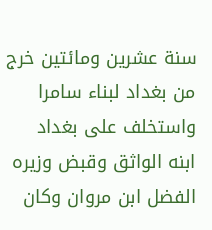سنة عشرين ومائتين خرج من بغداد لبناء سامرا واستخلف على بغداد ابنه الواثق وقبض وزيره الفضل ابن مروان وكان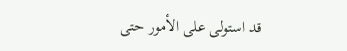قد استولى على الأمور حتى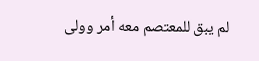لم يبق للمعتصم معه أمر وولى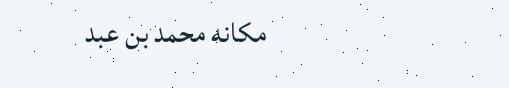مكانه محمد بن عبد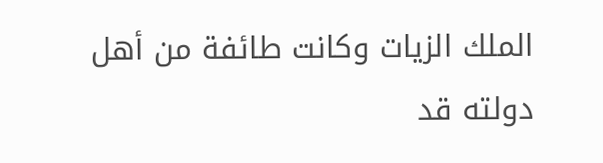الملك الزيات وكانت طائفة من أهل دولته قد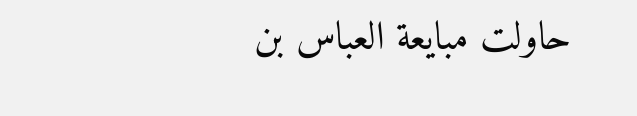حاولت مبايعة العباس بن